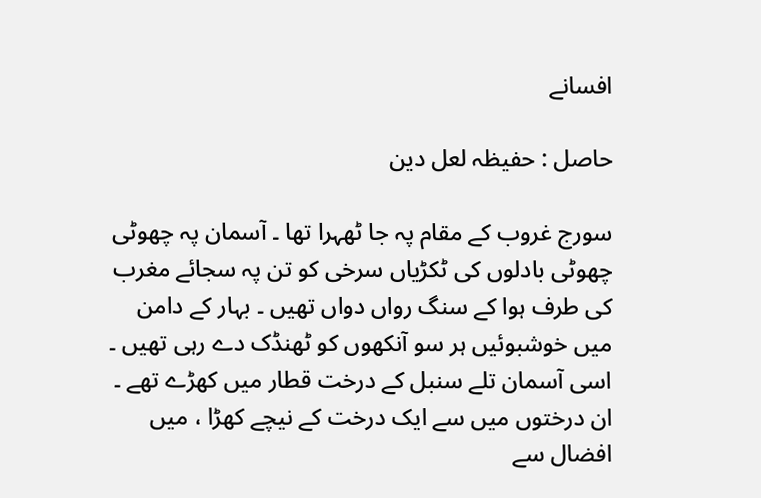افسانے

حاصل : حفیظہ لعل دین

سورج غروب کے مقام پہ جا ٹھہرا تھا ۔ آسمان پہ چھوٹی چھوٹی بادلوں کی ٹکڑیاں سرخی کو تن پہ سجائے مغرب کی طرف ہوا کے سنگ رواں دواں تھیں ۔ بہار کے دامن میں خوشبوئیں ہر سو آنکھوں کو ٹھنڈک دے رہی تھیں ۔ اسی آسمان تلے سنبل کے درخت قطار میں کھڑے تھے ۔ ان درختوں میں سے ایک درخت کے نیچے کھڑا ، میں افضال سے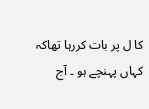کا ل پر بات کررہا تھاکہ کہاں پہنچے ہو ۔ آج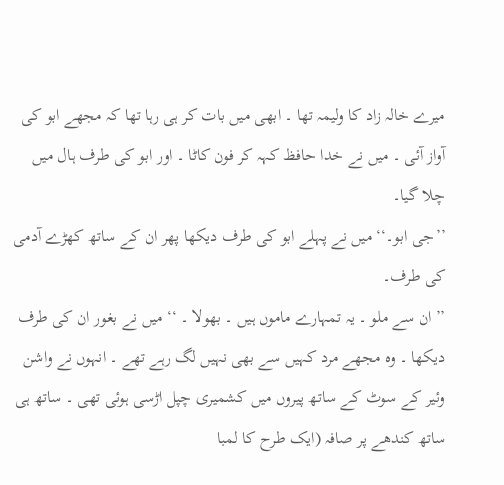میرے خالہ زاد کا ولیمہ تھا ۔ ابھی میں بات کر ہی رہا تھا کہ مجھے ابو کی آواز آئی ۔ میں نے خدا حافظ کہہ کر فون کاٹا ۔ اور ابو کی طرف ہال میں چلا گیا۔
’’جی ابو۔‘‘ میں نے پہلے ابو کی طرف دیکھا پھر ان کے ساتھ کھڑے آدمی کی طرف۔
’’ ان سے ملو ۔ یہ تمہارے ماموں ہیں ۔ بھولا ۔ ‘‘ میں نے بغور ان کی طرف دیکھا ۔ وہ مجھے مرد کہیں سے بھی نہیں لگ رہے تھے ۔ انہوں نے واشن وئیر کے سوٹ کے ساتھ پیروں میں کشمیری چپل اڑسی ہوئی تھی ۔ ساتھ ہی ساتھ کندھے پر صافہ (ایک طرح کا لمبا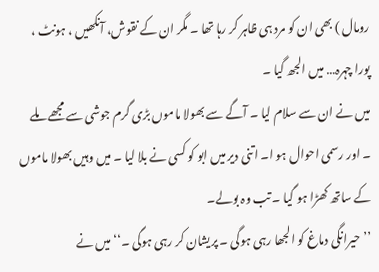رومال ) بھی ان کو مرد ہی ظاہر کر رہا تھا ۔ مگر ان کے نقوش، آنکھیں ، ہونٹ ، پورا چہرہ… میں الجھ گیا ۔
میں نے ان سے سلام لیا ۔ آگے سے بھولا ماموں بڑی گرم جوشی سے مجھے ملے ۔ اور رسمی احوال ہو ا۔ اتنی دیر میں ابو کو کسی نے بلا لیا ۔ میں وہیں بھولا ماموں کے ساتھ کھڑا ہو گیا ۔ تب وہ بولے۔
’’ حیرانگی دماغ کو الجھا رہی ہوگی ۔ پریشان کر رہی ہوگی ۔‘‘ میں نے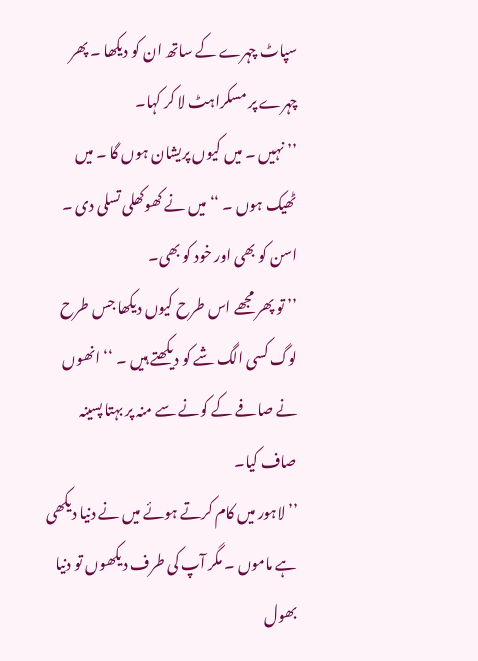سپاٹ چہرے کے ساتھ ان کو دیکھا ۔ پھر چہرے پر مسکراہٹ لا کر کہا۔
’’ نہیں ۔ میں کیوں پریشان ہوں گا ۔ میں ٹھیک ہوں ۔ ‘‘ میں نے کھوکھلی تسلی دی ۔ اسن کو بھی اور خود کو بھی۔
’’ تو پھر مجھے اس طرح کیوں دیکھا جس طرح لوگ کسی الگ شے کو دیکھتے ہیں ۔ ‘‘ انھوں نے صافے کے کونے سے منہ پر بہتا پسینہ صاف کیا۔
’’ لاہور میں کام کرتے ہوئے میں نے دنیا دیکھی ہے ماموں ۔ مگر آپ کی طرف دیکھوں تو دنیا بھول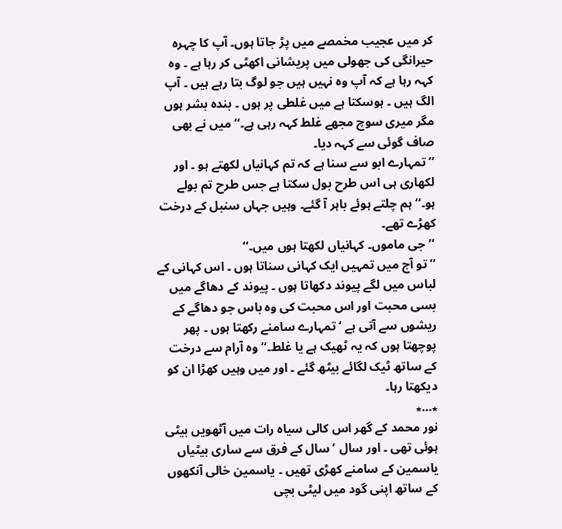کر میں عجیب مخمصے میں پڑ جاتا ہوں۔ آپ کا چہرہ حیرانگی کی جھولی میں پریشانی اکھٹی کر رہا ہے ۔ وہ کہہ رہا ہے کہ آپ وہ نہیں ہیں جو لوگ بتا رہے ہیں ۔ آپ الگ ہیں ۔ ہوسکتا ہے میں غلطی پر ہوں ۔ بندہ بشر ہوں مگر میری سوچ مجھے غلط کہہ رہی ہے۔‘‘ میں نے بھی صاف گوئی سے کہہ دیا۔
’’تمہارے ابو سے سنا ہے کہ تم کہانیاں لکھتے ہو ۔ اور لکھاری ہی اس طرح بول سکتا ہے جس طرح تم بولے ہو۔‘‘ ہم چلتے ہوئے باہر آ گئے۔ وہیں جہاں سنبل کے درخت کھڑے تھے۔
’’جی ماموں۔ کہانیاں لکھتا ہوں میں۔‘‘
’’ تو آج میں تمہیں ایک کہانی سناتا ہوں ۔ اس کہانی کے لباس میں لگے پیوند دکھاتا ہوں ۔ پیوند کے دھاگے میں بسی محبت اور اس محبت کی وہ باس جو دھاگے کے ریشوں سے آتی ہے ‘ تمہارے سامنے رکھتا ہوں ۔ پھر پوچھتا ہوں کہ یہ ٹھیک ہے یا غلط۔‘‘ وہ آرام سے درخت کے ساتھ ٹیک لگائے بیٹھ گئے ۔ اور میں وہیں کھڑا ان کو دیکھتا رہا۔
٭…٭
نور محمد کے گھر اس کالی سیاہ رات میں آٹھویں بیٹی ہوئی تھی ۔ اور سال ‘ سال کے فرق سے ساری بیٹیاں یاسمین کے سامنے کھڑی تھیں ۔ یاسمین خالی آنکھوں کے ساتھ اپنی گود میں لیٹی بچی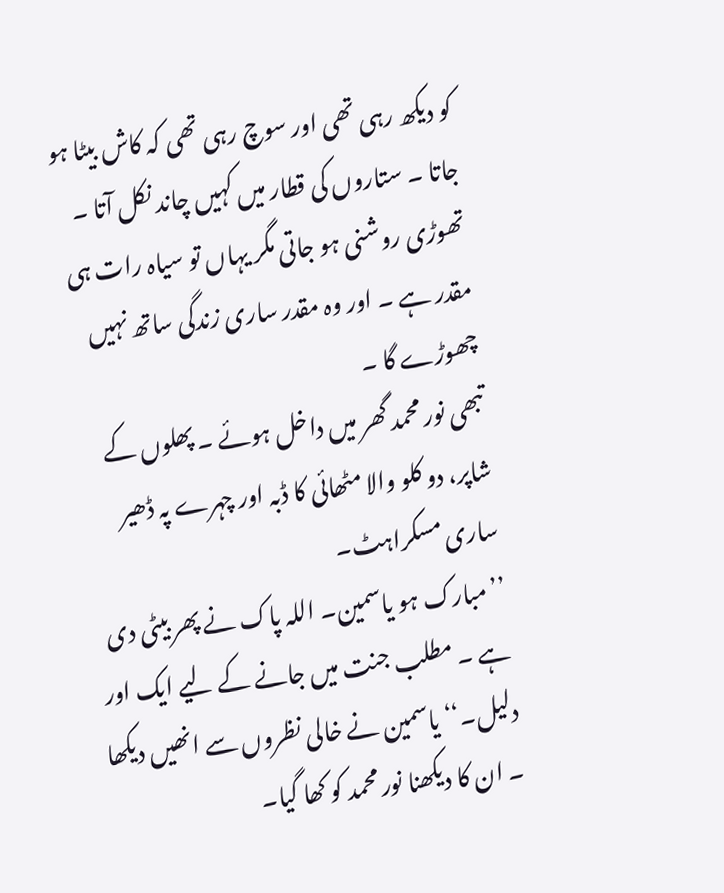کو دیکھ رہی تھی اور سوچ رہی تھی کہ کاش بیٹا ہو جاتا ۔ ستاروں کی قطار میں کہیں چاند نکل آتا ۔ تھوڑی روشنی ہو جاتی مگر یہاں تو سیاہ رات ہی مقدر ہے ۔ اور وہ مقدر ساری زندگی ساتھ نہیں چھوڑے گا ۔
تبھی نور محمد گھر میں داخل ہوئے ۔ پھلوں کے شاپر، دو کلو والا مٹھائی کا ڈبہ اور چہرے پہ ڈھیر ساری مسکراہٹ۔
’’مبارک ہو یاسمین۔ اللہ پاک نے پھر بیٹی دی ہے ۔ مطلب جنت میں جانے کے لیے ایک اور دلیل۔‘‘ یاسمین نے خالی نظروں سے انھیں دیکھا ۔ ان کا دیکھنا نور محمد کو کھا گیا۔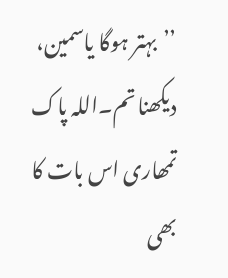’’بہتر ہوگا یاسمین، دیکھنا تم۔اللہ پاک تمھاری اس بات کا بھی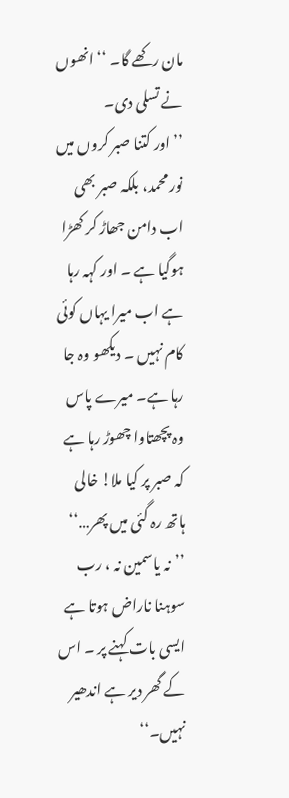مان رکھے گا۔ ‘‘ انھوں نے تسلی دی۔
’’ اور کتنا صبر کروں میں نور محمد، بلکہ صبر بھی اب دامن جھاڑ کر کھڑا ہوگیا ہے ۔ اور کہہ رہا ہے اب میرا یہاں کوئی کام نہیں ۔ دیکھو وہ جا رہا ہے۔ میرے پاس وہ پچھتاوا چھوڑ رہا ہے کہ صبر پر کیا ملا! خالی ہاتھ رہ گئی میں پھر…‘‘
’’نہ یاسمین نہ ، رب سوہنا ناراض ہوتا ہے ایسی بات کہنے پر ۔ اس کے گھر دیر ہے اندھیر نہیں۔‘‘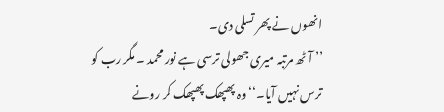انھوں نے پھر تسلی دی۔
’’ آٹھ مرتبہ میری جھولی ترسی ہے نور محمد ۔ مگر رب کو ترس نہیں آیا۔‘‘ وہ پھپھک پھپھک کر رونے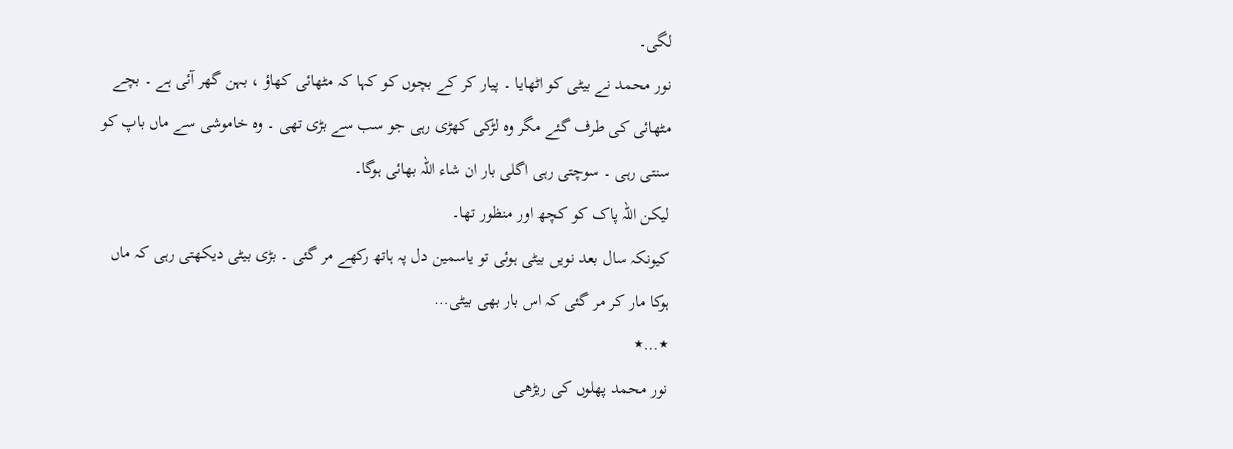لگی۔
نور محمد نے بیٹی کو اٹھایا ۔ پیار کر کے بچوں کو کہا کہ مٹھائی کھاؤ ، بہن گھر آئی ہے ۔ بچے مٹھائی کی طرف گئے مگر وہ لڑکی کھڑی رہی جو سب سے بڑی تھی ۔ وہ خاموشی سے ماں باپ کو سنتی رہی ۔ سوچتی رہی اگلی بار ان شاء اللہ بھائی ہوگا۔
لیکن اللہ پاک کو کچھ اور منظور تھا۔
کیونکہ سال بعد نویں بیٹی ہوئی تو یاسمین دل پہ ہاتھ رکھے مر گئی ۔ بڑی بیٹی دیکھتی رہی کہ ماں ہوکا مار کر مر گئی کہ اس بار بھی بیٹی…
٭…٭
نور محمد پھلوں کی ریڑھی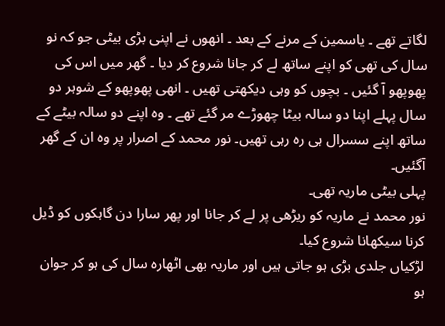لگاتے تھے ۔ یاسمین کے مرنے کے بعد ۔ انھوں نے اپنی بڑی بیٹی جو کہ نو سال کی تھی کو اپنے ساتھ لے کر جانا شروع کر دیا ۔ گھر میں اس کی پھوپھو آ گئیں ۔ بچوں کو وہی دیکھتی تھیں ۔ انھی پھوپھو کے شوہر دو سال پہلے اپنا دو سالہ بیٹا چھوڑے مر گئے تھے ۔ وہ اپنے دو سالہ بیٹے کے ساتھ اپنے سسرال ہی رہ رہی تھیں۔ نور محمد کے اصرار پر وہ ان کے گھر آگئیں۔
پہلی بیٹی ماریہ تھی۔
نور محمد نے ماریہ کو ریڑھی پر لے کر جانا اور پھر سارا دن گاہکوں کو ڈیل کرنا سیکھانا شروع کیا۔
لڑکیاں جلدی بڑی ہو جاتی ہیں اور ماریہ بھی اٹھارہ سال کی ہو کر جوان ہو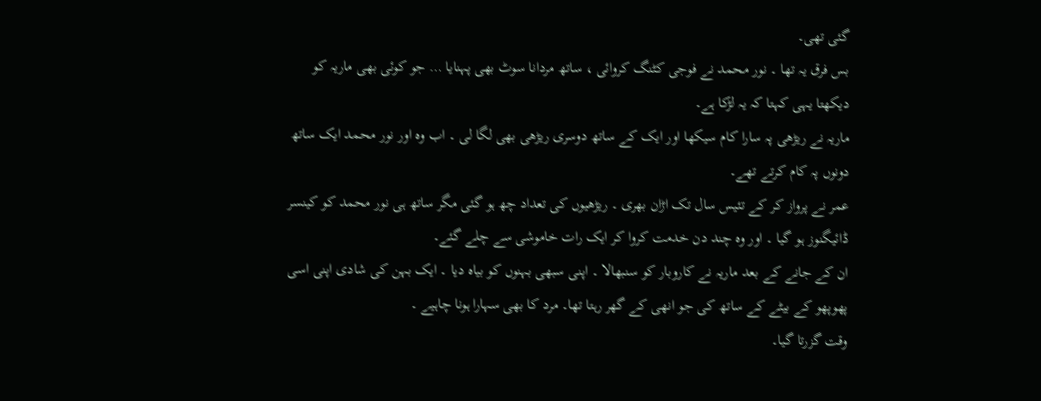گئی تھی۔
بس فرق یہ تھا ۔ نور محمد نے فوجی کٹنگ کروائی ، ساتھ مردانا سوٹ بھی پہنایا … جو کوئی بھی ماریہ کو دیکھتا یہی کہتا کہ یہ لڑکا ہے۔
ماریہ نے ریڑھی پہ سارا کام سیکھا اور ایک کے ساتھ دوسری ریڑھی بھی لگا لی ۔ اب وہ اور نور محمد ایک ساتھ دونوں پہ کام کرتے تھے۔
عمر نے پرواز کر کے تئیس سال تک اڑان بھری ۔ ریڑھیوں کی تعداد چھ ہو گئی مگر ساتھ ہی نور محمد کو کینسر ڈائیگنوز ہو گیا ۔ اور وہ چند دن خدمت کروا کر ایک رات خاموشی سے چلے گئے۔
ان کے جانے کے بعد ماریہ نے کاروبار کو سنبھالا ۔ اپنی سبھی بہنوں کو بیاہ دیا ۔ ایک بہن کی شادی اپنی اسی پھوپھو کے بیٹے کے ساتھ کی جو انھی کے گھر رہتا تھا۔ مرد کا بھی سہارا ہونا چاہیے ۔
وقت گزرتا گیا۔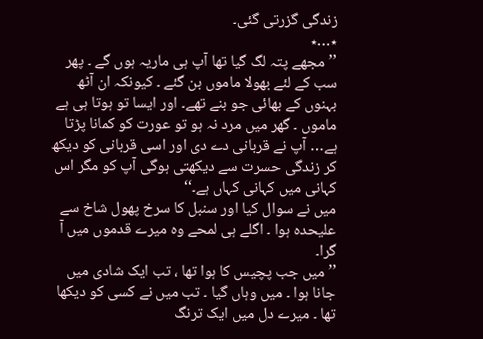زندگی گزرتی گئی۔
٭…٭
’’مجھے پتہ لگ گیا تھا آپ ہی ماریہ ہوں گے ۔ پھر سب کے لئے بھولا ماموں بن گئے ۔ کیونکہ ان آٹھ بہنوں کے بھائی جو بنے تھے۔ اور ایسا تو ہوتا ہی ہے ماموں ۔ گھر میں مرد نہ ہو تو عورت کو کمانا پڑتا ہے… آپ نے قربانی دے دی اور اسی قربانی کو دیکھ کر زندگی حسرت سے دیکھتی ہوگی آپ کو مگر اس کہانی میں کہانی کہاں ہے۔‘‘
میں نے سوال کیا اور سنبل کا سرخ پھول شاخ سے علیحدہ ہوا ۔ اگلے ہی لمحے وہ میرے قدموں میں آ گرا۔
’’ میں جب پچیس کا ہوا تھا ، تب ایک شادی میں جانا ہوا ۔ میں وہاں گیا ۔ تب میں نے کسی کو دیکھا تھا ۔ میرے دل میں ایک ترنگ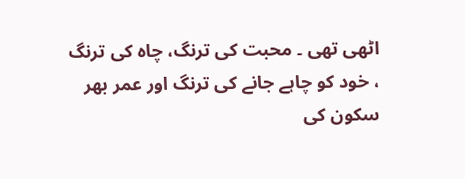اٹھی تھی ۔ محبت کی ترنگ، چاہ کی ترنگ ، خود کو چاہے جانے کی ترنگ اور عمر بھر سکون کی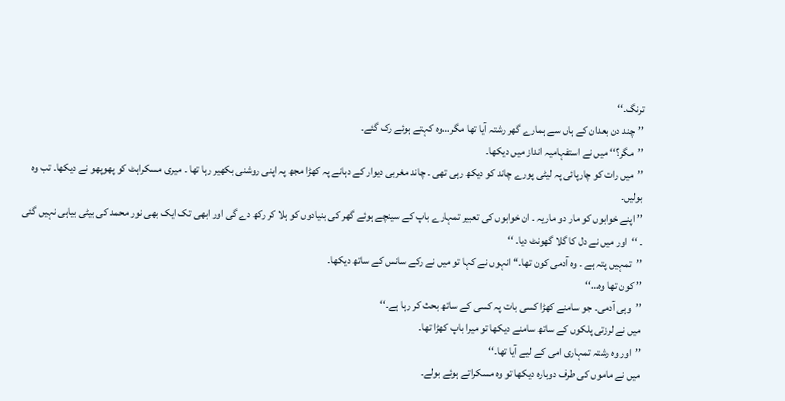ترنگ۔‘‘
’’چند دن بعدان کے ہاں سے ہمارے گھر رشتہ آیا تھا مگر…وہ کہتے ہوئے رک گئے۔
’’مگر؟‘‘ میں نے استفہامیہ انداز میں دیکھا۔
’’میں رات کو چارپائی پہ لیٹی پورے چاند کو دیکھ رہی تھی ۔ چاند مغربی دیوار کے دہانے پہ کھڑا مجھ پہ اپنی روشنی بکھیر رہا تھا ۔ میری مسکراہٹ کو پھوپھو نے دیکھا۔ تب وہ بولیں۔
’’ اپنے خوابوں کو مار دو ماریہ ۔ ان خوابوں کی تعبیر تمہارے باپ کے سینچے ہوئے گھر کی بنیادوں کو ہلا کر رکھ دے گی اور ابھی تک ایک بھی نور محمد کی بیٹی بیاہی نہیں گئی ۔ ‘‘اور میں نے دل کا گلا گھونٹ دیا۔ ‘‘
’’تمہیں پتہ ہے ۔ وہ آدمی کون تھا۔‘‘ انہوں نے کہا تو میں نے رکے سانس کے ساتھ دیکھا۔
’’ کون تھا وہ…‘‘
’’وہی آدمی۔ جو سامنے کھڑا کسی بات پہ کسی کے ساتھ بحث کر رہا ہے۔‘‘
میں نے لرزتی پلکوں کے ساتھ سامنے دیکھا تو میرا باپ کھڑا تھا۔
’’اور وہ رشتہ تمہاری امی کے لیے آیا تھا۔‘‘
میں نے ماموں کی طرف دوبارہ دیکھا تو وہ مسکراتے ہوئے بولے۔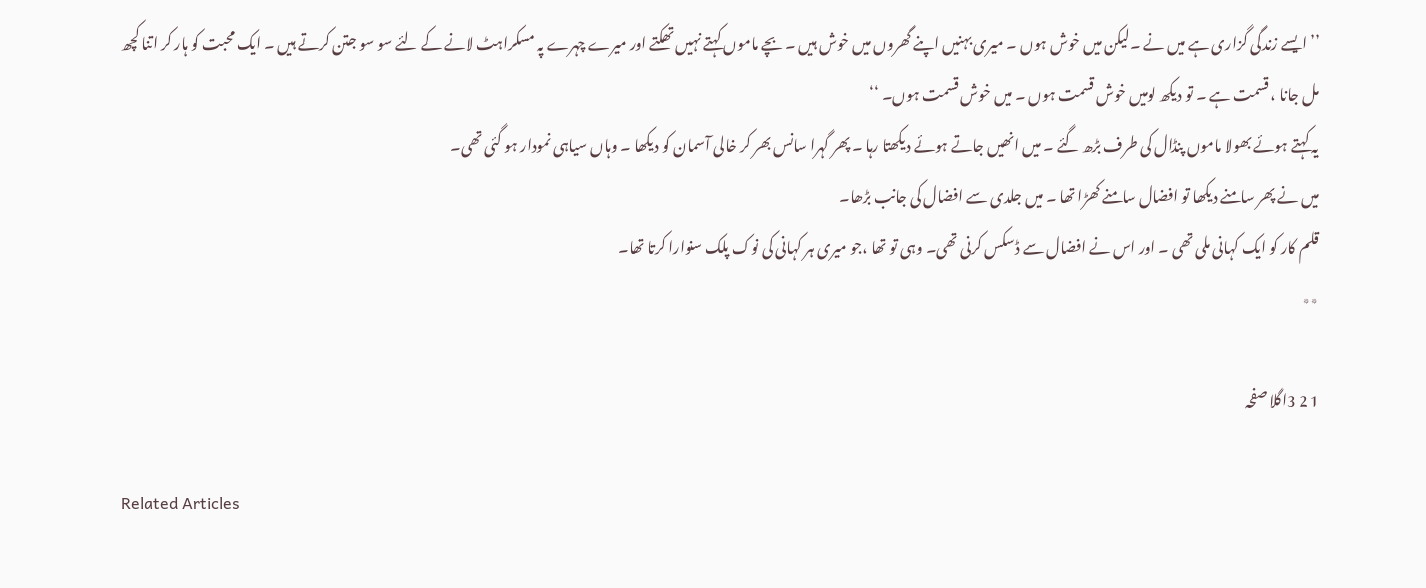’’ ایسے زندگی گزاری ہے میں نے ۔لیکن میں خوش ہوں ۔ میری بہنیں اپنے گھروں میں خوش ہیں ۔ بچے ماموں کہتے نہیں تھکتے اور میرے چہرے پہ مسکراہٹ لانے کے لئے سو سو جتن کرتے ہیں ۔ ایک محبت کو ہار کر اتنا کچھ مل جانا ، قسمت ہے ۔ تو دیکھ لومیں خوش قسمت ہوں ۔ میں خوش قسمت ہوں۔ ‘‘
یہ کہتے ہوئے بھولا ماموں پنڈال کی طرف بڑھ گئے ۔ میں انھیں جاتے ہوئے دیکھتا رہا ۔ پھر گہرا سانس بھر کر خالی آسمان کو دیکھا ۔ وہاں سیاہی نمودار ہو گئی تھی۔
میں نے پھر سامنے دیکھا تو افضال سامنے کھڑا تھا ۔ میں جلدی سے افضال کی جانب بڑھا۔
قلم کار کو ایک کہانی ملی تھی ۔ اور اس نے افضال سے ڈسکس کرنی تھی۔ وہی تو تھا ،جو میری ہر کہانی کی نوک پلک سنوارا کرتا تھا۔
٭٭

1 2 3اگلا صفحہ

Related Articles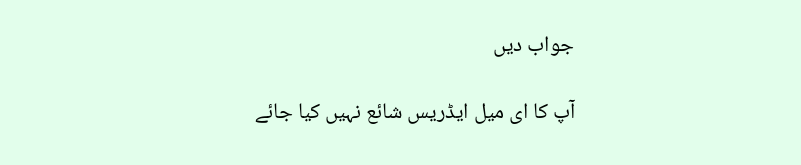جواب دیں

آپ کا ای میل ایڈریس شائع نہیں کیا جائے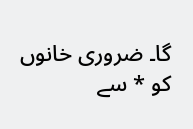گا۔ ضروری خانوں کو * سے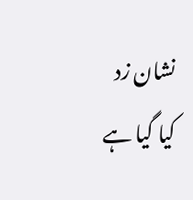نشان زد کیا گیا ہے